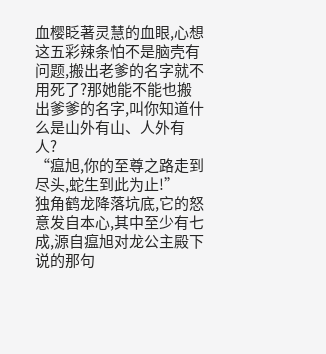血樱眨著灵慧的血眼,心想这五彩辣条怕不是脑壳有问题,搬出老爹的名字就不用死了?那她能不能也搬出爹爹的名字,叫你知道什么是山外有山、人外有人?
“瘟旭,你的至尊之路走到尽头,蛇生到此为止!”
独角鹤龙降落坑底,它的怒意发自本心,其中至少有七成,源自瘟旭对龙公主殿下说的那句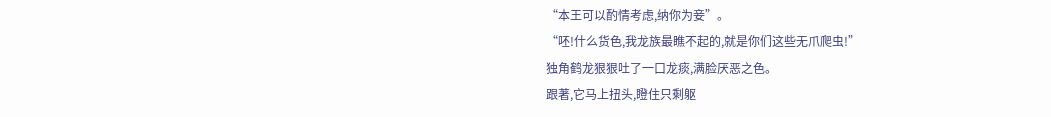“本王可以酌情考虑,纳你为妾”。
“呸!什么货色,我龙族最瞧不起的,就是你们这些无爪爬虫!”
独角鹤龙狠狠吐了一口龙痰,满脸厌恶之色。
跟著,它马上扭头,瞪住只剩躯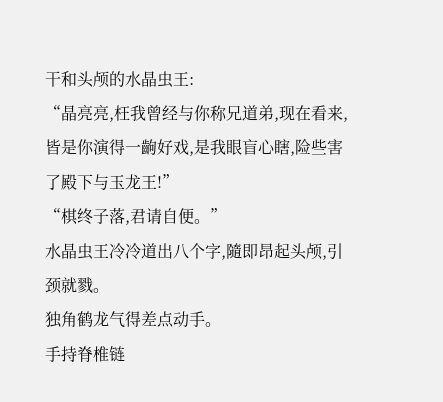干和头颅的水晶虫王:
“晶亮亮,枉我曾经与你称兄道弟,现在看来,皆是你演得一齣好戏,是我眼盲心瞎,险些害了殿下与玉龙王!”
“棋终子落,君请自便。”
水晶虫王冷冷道出八个字,隨即昂起头颅,引颈就戮。
独角鹤龙气得差点动手。
手持脊椎链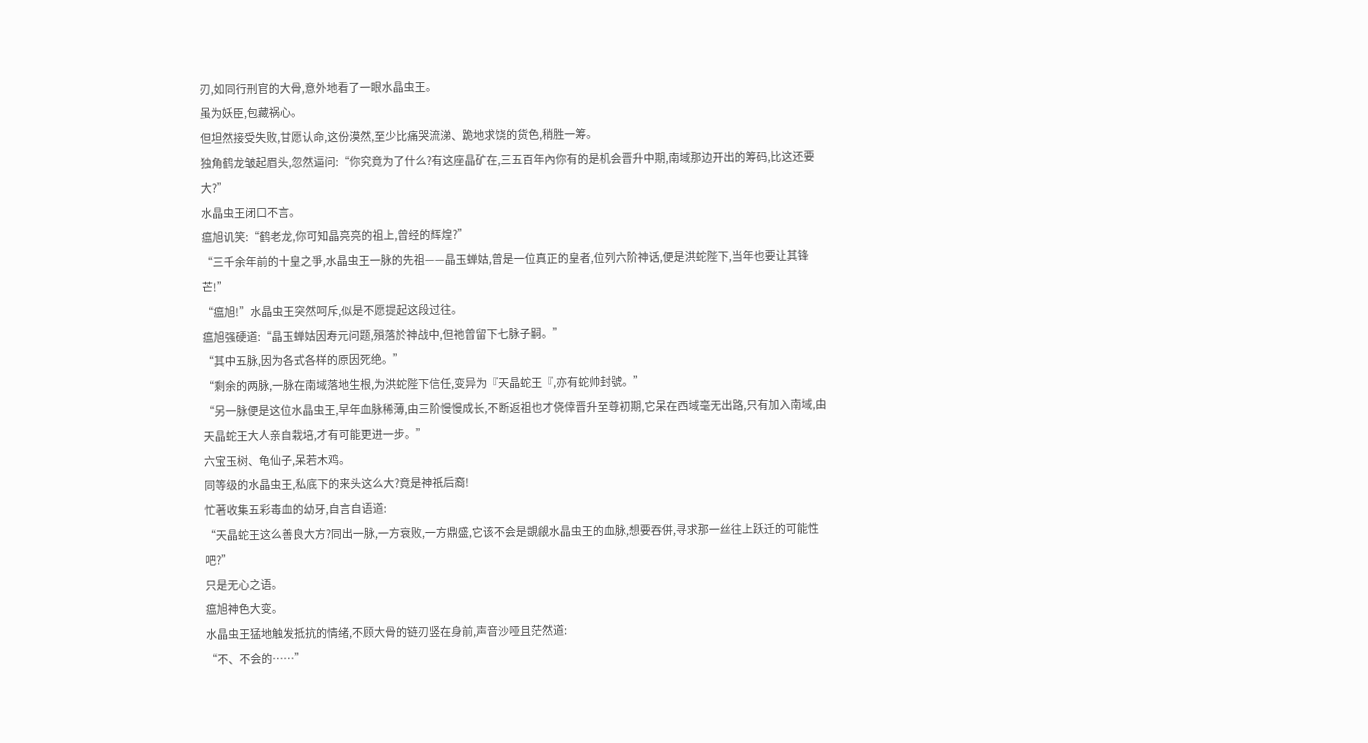刃,如同行刑官的大骨,意外地看了一眼水晶虫王。
虽为妖臣,包藏祸心。
但坦然接受失败,甘愿认命,这份漠然,至少比痛哭流涕、跪地求饶的货色,稍胜一筹。
独角鹤龙皱起眉头,忽然逼问:“你究竟为了什么?有这座晶矿在,三五百年內你有的是机会晋升中期,南域那边开出的筹码,比这还要大?”
水晶虫王闭口不言。
瘟旭讥笑:“鹤老龙,你可知晶亮亮的祖上,曾经的辉煌?”
“三千余年前的十皇之爭,水晶虫王一脉的先祖——晶玉蝉姑,曾是一位真正的皇者,位列六阶神话,便是洪蛇陛下,当年也要让其锋芒!”
“瘟旭!”水晶虫王突然呵斥,似是不愿提起这段过往。
瘟旭强硬道:“晶玉蝉姑因寿元问题,殞落於神战中,但祂曾留下七脉子嗣。”
“其中五脉,因为各式各样的原因死绝。”
“剩余的两脉,一脉在南域落地生根,为洪蛇陛下信任,变异为『天晶蛇王『,亦有蛇帅封號。”
“另一脉便是这位水晶虫王,早年血脉稀薄,由三阶慢慢成长,不断返祖也才侥倖晋升至尊初期,它呆在西域毫无出路,只有加入南域,由天晶蛇王大人亲自栽培,才有可能更进一步。”
六宝玉树、龟仙子,呆若木鸡。
同等级的水晶虫王,私底下的来头这么大?竟是神祇后裔!
忙著收集五彩毒血的幼牙,自言自语道:
“天晶蛇王这么善良大方?同出一脉,一方衰败,一方鼎盛,它该不会是覬覦水晶虫王的血脉,想要吞併,寻求那一丝往上跃迁的可能性吧?”
只是无心之语。
瘟旭神色大变。
水晶虫王猛地触发抵抗的情绪,不顾大骨的链刃竖在身前,声音沙哑且茫然道:
“不、不会的……”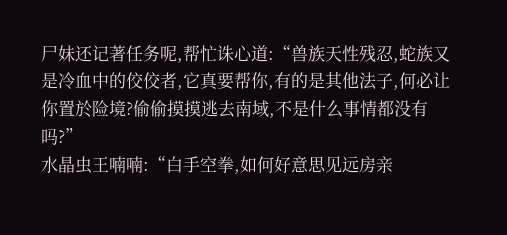尸妹还记著任务呢,帮忙诛心道:“兽族天性残忍,蛇族又是冷血中的佼佼者,它真要帮你,有的是其他法子,何必让你置於险境?偷偷摸摸逃去南域,不是什么事情都没有吗?”
水晶虫王喃喃:“白手空拳,如何好意思见远房亲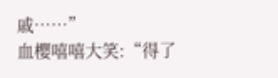戚……”
血樱嘻嘻大笑:“得了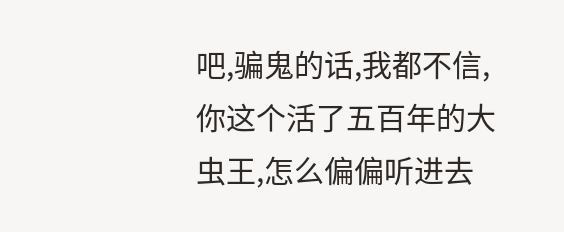吧,骗鬼的话,我都不信,你这个活了五百年的大虫王,怎么偏偏听进去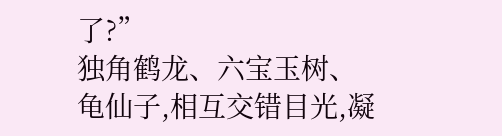了?”
独角鹤龙、六宝玉树、龟仙子,相互交错目光,凝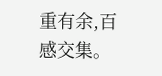重有余,百感交集。